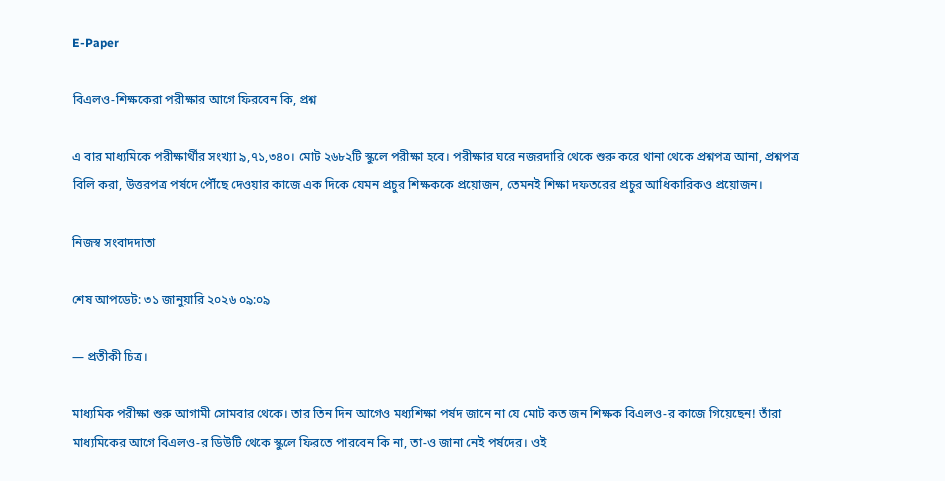E-Paper

বিএলও-শিক্ষকেরা পরীক্ষার আগে ফিরবেন কি, প্রশ্ন

এ বার মাধ্যমিকে পরীক্ষার্থীর সংখ্যা ৯,৭১,৩৪০। মোট ২৬৮২টি স্কুলে পরীক্ষা হবে। পরীক্ষার ঘরে নজরদারি থেকে শুরু করে থানা থেকে প্রশ্নপত্র আনা, প্রশ্নপত্র বিলি করা, উত্তরপত্র পর্ষদে পৌঁছে দেওয়ার কাজে এক দিকে যেমন প্রচুর শিক্ষককে প্রয়োজন, তেমনই শিক্ষা দফতরের প্রচুর আধিকারিকও প্রয়োজন।

নিজস্ব সংবাদদাতা

শেষ আপডেট: ৩১ জানুয়ারি ২০২৬ ০৯:০৯

— প্রতীকী চিত্র।

মাধ্যমিক পরীক্ষা শুরু আগামী সোমবার থেকে। তার তিন দিন আগেও মধ্যশিক্ষা পর্ষদ জানে না যে মোট কত জন শিক্ষক বিএলও-র কাজে গিয়েছেন! তাঁরা মাধ্যমিকের আগে বিএলও-র ডিউটি থেকে স্কুলে ফিরতে পারবেন কি না, তা-ও জানা নেই পর্ষদের। ওই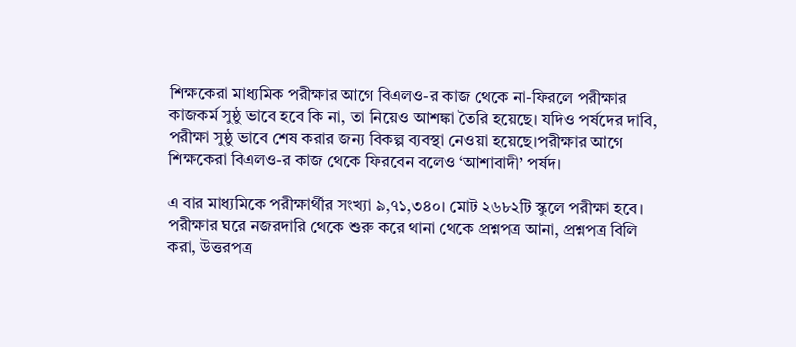শিক্ষকেরা মাধ্যমিক পরীক্ষার আগে বিএলও-র কাজ থেকে না-ফিরলে পরীক্ষার কাজকর্ম সুষ্ঠু ভাবে হবে কি না, তা নিয়েও আশঙ্কা তৈরি হয়েছে। যদিও পর্ষদের দাবি, পরীক্ষা সুষ্ঠু ভাবে শেষ করার জন্য বিকল্প ব্যবস্থা নেওয়া হয়েছে।পরীক্ষার আগে শিক্ষকেরা বিএলও-র কাজ থেকে ফিরবেন বলেও ‘আশাবাদী’ পর্ষদ।

এ বার মাধ্যমিকে পরীক্ষার্থীর সংখ্যা ৯,৭১,৩৪০। মোট ২৬৮২টি স্কুলে পরীক্ষা হবে। পরীক্ষার ঘরে নজরদারি থেকে শুরু করে থানা থেকে প্রশ্নপত্র আনা, প্রশ্নপত্র বিলি করা, উত্তরপত্র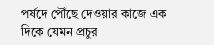পর্ষদে পৌঁছে দেওয়ার কাজে এক দিকে যেমন প্রচুর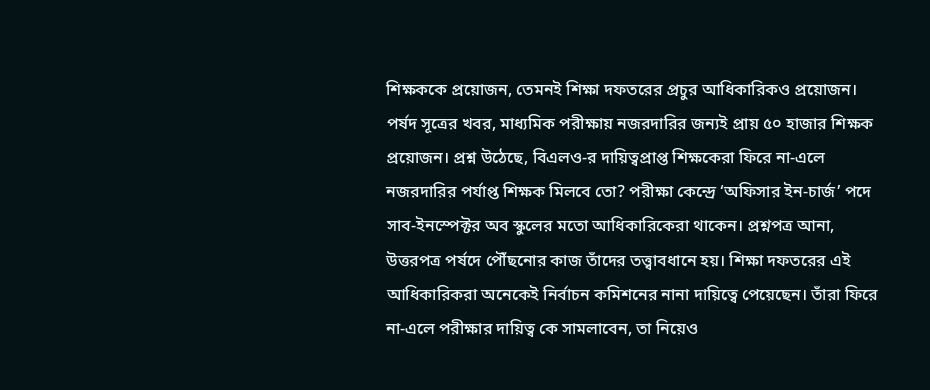শিক্ষককে প্রয়োজন, তেমনই শিক্ষা দফতরের প্রচুর আধিকারিকও প্রয়োজন। পর্ষদ সূত্রের খবর, মাধ্যমিক পরীক্ষায় নজরদারির জন্যই প্রায় ৫০ হাজার শিক্ষক প্রয়োজন। প্রশ্ন উঠেছে, বিএলও-র দায়িত্বপ্রাপ্ত শিক্ষকেরা ফিরে না-এলে নজরদারির পর্যাপ্ত শিক্ষক মিলবে তো? পরীক্ষা কেন্দ্রে ‘অফিসার ইন-চার্জ’ পদে সাব-ইনস্পেক্টর অব স্কুলের মতো আধিকারিকেরা থাকেন। প্রশ্নপত্র আনা, উত্তরপত্র পর্ষদে পৌঁছনোর কাজ তাঁদের তত্ত্বাবধানে হয়। শিক্ষা দফতরের এই আধিকারিকরা অনেকেই নির্বাচন কমিশনের নানা দায়িত্বে পেয়েছেন। তাঁরা ফিরে না-এলে পরীক্ষার দায়িত্ব কে সামলাবেন, তা নিয়েও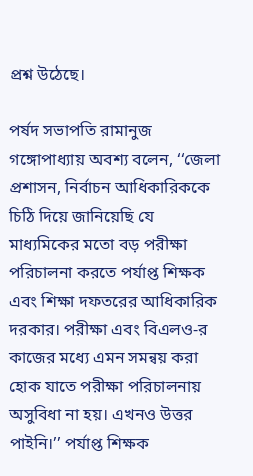প্রশ্ন উঠেছে।

পর্ষদ সভাপতি রামানুজ গঙ্গোপাধ্যায় অবশ্য বলেন, ‘‘জেলা প্রশাসন, নির্বাচন আধিকারিককে চিঠি দিয়ে জানিয়েছি যে মাধ্যমিকের মতো বড় পরীক্ষা পরিচালনা করতে পর্যাপ্ত শিক্ষক এবং শিক্ষা দফতরের আধিকারিক দরকার। পরীক্ষা এবং বিএলও-র কাজের মধ্যে এমন সমন্বয় করা হোক যাতে পরীক্ষা পরিচালনায় অসুবিধা না হয়। এখনও উত্তর পাইনি।’’ পর্যাপ্ত শিক্ষক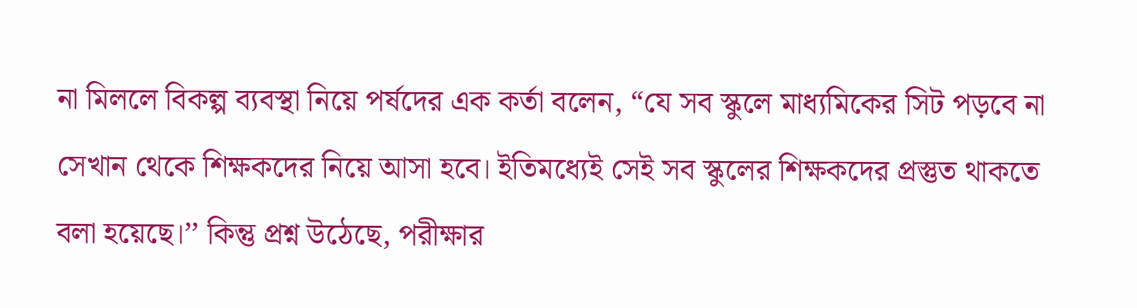না মিললে বিকল্প ব্যবস্থা নিয়ে পর্ষদের এক কর্তা বলেন, “যে সব স্কুলে মাধ্যমিকের সিট পড়বে না সেখান থেকে শিক্ষকদের নিয়ে আসা হবে। ইতিমধ্যেই সেই সব স্কুলের শিক্ষকদের প্রস্তুত থাকতে বলা হয়েছে।’’ কিন্তু প্রশ্ন উঠেছে, পরীক্ষার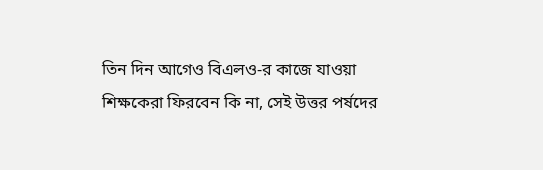তিন দিন আগেও বিএলও-র কাজে যাওয়া শিক্ষকেরা ফিরবেন কি না, সেই উত্তর পর্ষদের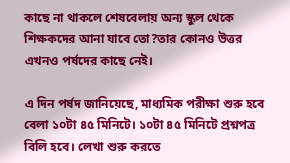কাছে না থাকলে শেষবেলায় অন্য স্কুল থেকে শিক্ষকদের আনা যাবে তো?তার কোনও উত্তর এখনও পর্ষদের কাছে নেই।

এ দিন পর্ষদ জানিয়েছে, মাধ্যমিক পরীক্ষা শুরু হবে বেলা ১০টা ৪৫ মিনিটে। ১০টা ৪৫ মিনিটে প্রশ্নপত্র বিলি হবে। লেখা শুরু করতে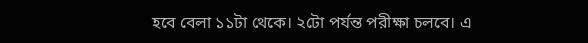হবে বেলা ১১টা থেকে। ২টো পর্যন্ত পরীক্ষা চলবে। এ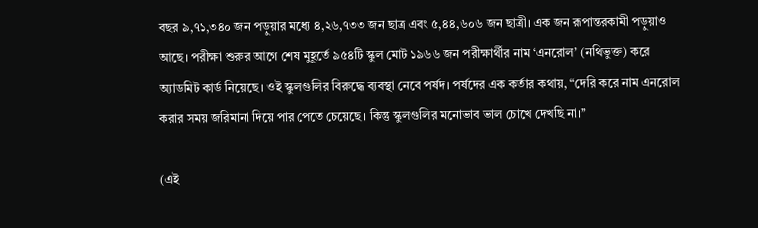বছর ৯,৭১,৩৪০ জন পড়ুয়ার মধ্যে ৪,২৬,৭৩৩ জন ছাত্র এবং ৫,৪৪,৬০৬ জন ছাত্রী। এক জন রূপান্তরকামী পড়ুয়াও আছে। পরীক্ষা শুরুর আগে শেষ মুহূর্তে ৯৫৪টি স্কুল মোট ১৯৬৬ জন পরীক্ষার্থীর নাম ‘এনরোল’ (নথিভুক্ত) করে অ্যাডমিট কার্ড নিয়েছে। ওই স্কুলগুলির বিরুদ্ধে ব্যবস্থা নেবে পর্ষদ। পর্ষদের এক কর্তার কথায়, “দেরি করে নাম এনরোল করার সময় জরিমানা দিয়ে পার পেতে চেয়েছে। কিন্তু স্কুলগুলির মনোভাব ভাল চোখে দেখছি না।’’

(এই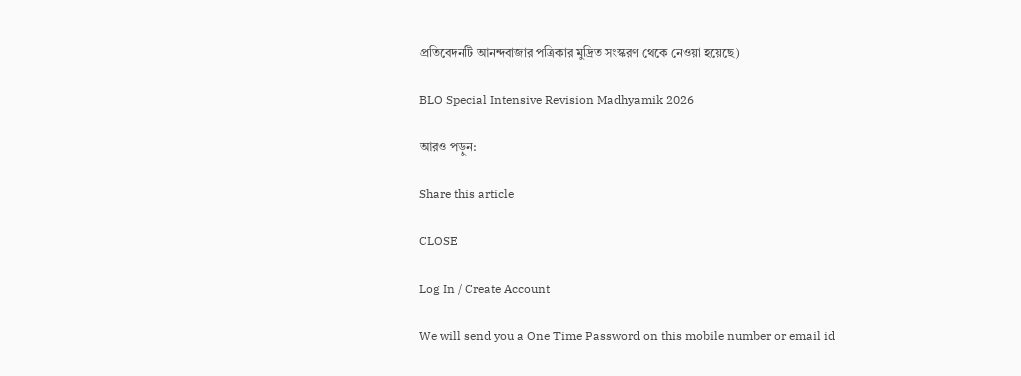প্রতিবেদনটি আনন্দবাজার পত্রিকার মুদ্রিত সংস্করণ থেকে নেওয়া হয়েছে)

BLO Special Intensive Revision Madhyamik 2026

আরও পড়ুন:

Share this article

CLOSE

Log In / Create Account

We will send you a One Time Password on this mobile number or email id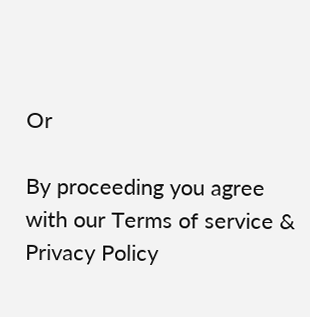Or

By proceeding you agree with our Terms of service & Privacy Policy